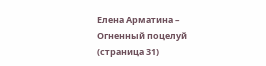Елена Арматина – Огненный поцелуй (страница 31)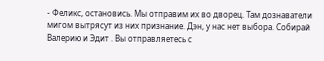- Феликс, остановись. Мы отправим их во дворец. Там дознаватели мигом вытрясут из них признание. Дэн, у нас нет выбора. Собирай Валерию и Эдит . Вы отправляетесь с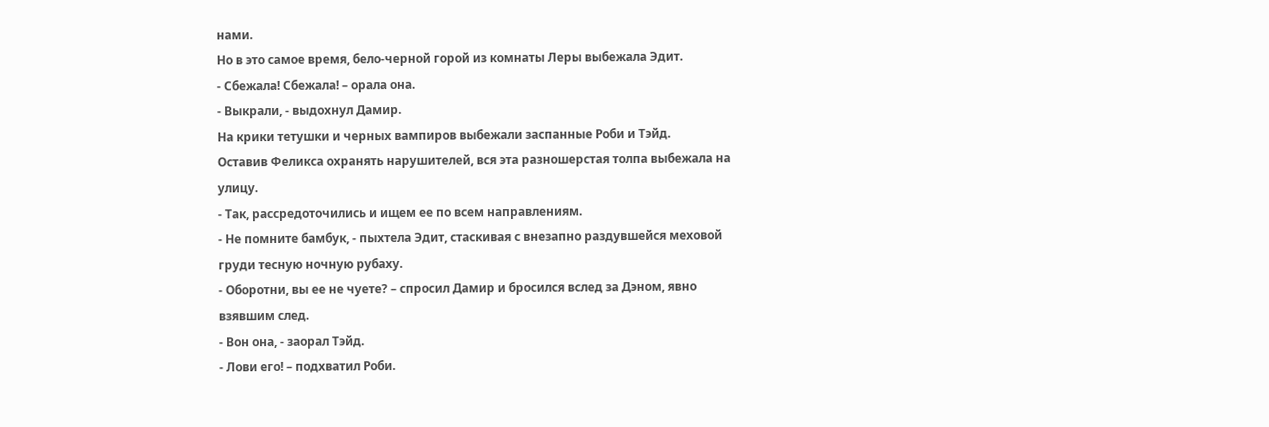нами.
Но в это самое время, бело-черной горой из комнаты Леры выбежала Эдит.
- Сбежала! Сбежала! – орала она.
- Выкрали, - выдохнул Дамир.
На крики тетушки и черных вампиров выбежали заспанные Роби и Тэйд.
Оставив Феликса охранять нарушителей, вся эта разношерстая толпа выбежала на улицу.
- Так, рассредоточились и ищем ее по всем направлениям.
- Не помните бамбук, - пыхтела Эдит, стаскивая с внезапно раздувшейся меховой груди тесную ночную рубаху.
- Оборотни, вы ее не чуете? – спросил Дамир и бросился вслед за Дэном, явно взявшим след.
- Вон она, - заорал Тэйд.
- Лови его! – подхватил Роби.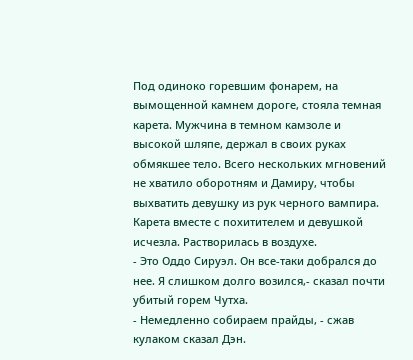Под одиноко горевшим фонарем, на вымощенной камнем дороге, стояла темная карета. Мужчина в темном камзоле и высокой шляпе, держал в своих руках обмякшее тело. Всего нескольких мгновений не хватило оборотням и Дамиру, чтобы выхватить девушку из рук черного вампира. Карета вместе с похитителем и девушкой исчезла. Растворилась в воздухе.
- Это Оддо Сируэл. Он все-таки добрался до нее. Я слишком долго возился,- сказал почти убитый горем Чутха.
- Немедленно собираем прайды, - сжав кулаком сказал Дэн.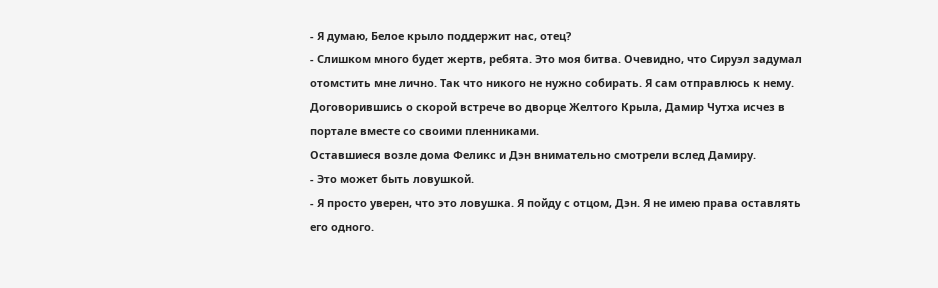- Я думаю, Белое крыло поддержит нас, отец?
- Слишком много будет жертв, ребята. Это моя битва. Очевидно, что Сируэл задумал отомстить мне лично. Так что никого не нужно собирать. Я сам отправлюсь к нему.
Договорившись о скорой встрече во дворце Желтого Крыла, Дамир Чутха исчез в портале вместе со своими пленниками.
Оставшиеся возле дома Феликс и Дэн внимательно смотрели вслед Дамиру.
- Это может быть ловушкой.
- Я просто уверен, что это ловушка. Я пойду с отцом, Дэн. Я не имею права оставлять его одного.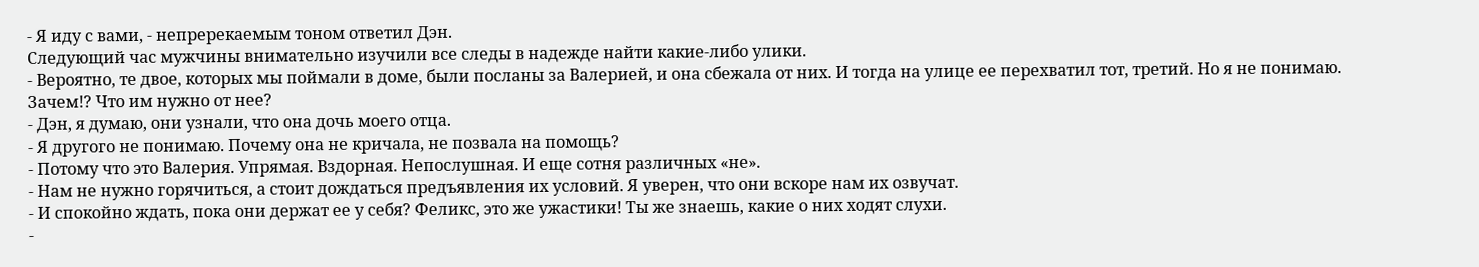- Я иду с вами, - непререкаемым тоном ответил Дэн.
Следующий час мужчины внимательно изучили все следы в надежде найти какие-либо улики.
- Вероятно, те двое, которых мы поймали в доме, были посланы за Валерией, и она сбежала от них. И тогда на улице ее перехватил тот, третий. Но я не понимаю. Зачем!? Что им нужно от нее?
- Дэн, я думаю, они узнали, что она дочь моего отца.
- Я другого не понимаю. Почему она не кричала, не позвала на помощь?
- Потому что это Валерия. Упрямая. Вздорная. Непослушная. И еще сотня различных «не».
- Нам не нужно горячиться, а стоит дождаться предъявления их условий. Я уверен, что они вскоре нам их озвучат.
- И спокойно ждать, пока они держат ее у себя? Феликс, это же ужастики! Ты же знаешь, какие о них ходят слухи.
-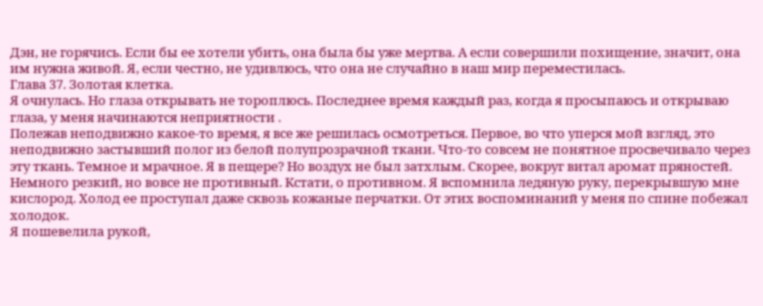Дэн, не горячись. Если бы ее хотели убить, она была бы уже мертва. А если совершили похищение, значит, она им нужна живой. Я, если честно, не удивлюсь, что она не случайно в наш мир переместилась.
Глава 37. Золотая клетка.
Я очнулась. Но глаза открывать не тороплюсь. Последнее время каждый раз, когда я просыпаюсь и открываю глаза, у меня начинаются неприятности .
Полежав неподвижно какое-то время, я все же решилась осмотреться. Первое, во что уперся мой взгляд, это неподвижно застывший полог из белой полупрозрачной ткани. Что-то совсем не понятное просвечивало через эту ткань. Темное и мрачное. Я в пещере? Но воздух не был затхлым. Скорее, вокруг витал аромат пряностей. Немного резкий, но вовсе не противный. Кстати, о противном. Я вспомнила ледяную руку, перекрывшую мне кислород. Холод ее проступал даже сквозь кожаные перчатки. От этих воспоминаний у меня по спине побежал холодок.
Я пошевелила рукой,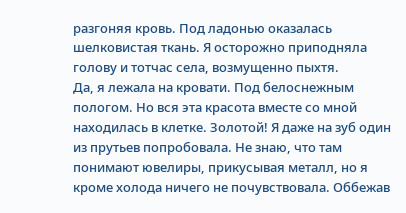разгоняя кровь. Под ладонью оказалась шелковистая ткань. Я осторожно приподняла голову и тотчас села, возмущенно пыхтя.
Да, я лежала на кровати. Под белоснежным пологом. Но вся эта красота вместе со мной находилась в клетке. Золотой! Я даже на зуб один из прутьев попробовала. Не знаю, что там понимают ювелиры, прикусывая металл, но я кроме холода ничего не почувствовала. Оббежав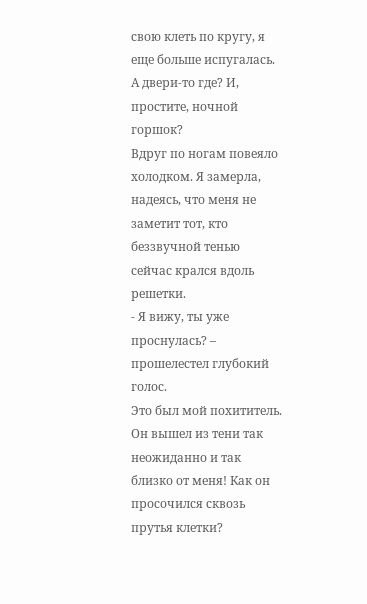свою клеть по кругу, я еще больше испугалась. А двери-то где? И, простите, ночной горшок?
Вдруг по ногам повеяло холодком. Я замерла, надеясь, что меня не заметит тот, кто беззвучной тенью сейчас крался вдоль решетки.
- Я вижу, ты уже проснулась? – прошелестел глубокий голос.
Это был мой похититель. Он вышел из тени так неожиданно и так близко от меня! Как он просочился сквозь прутья клетки?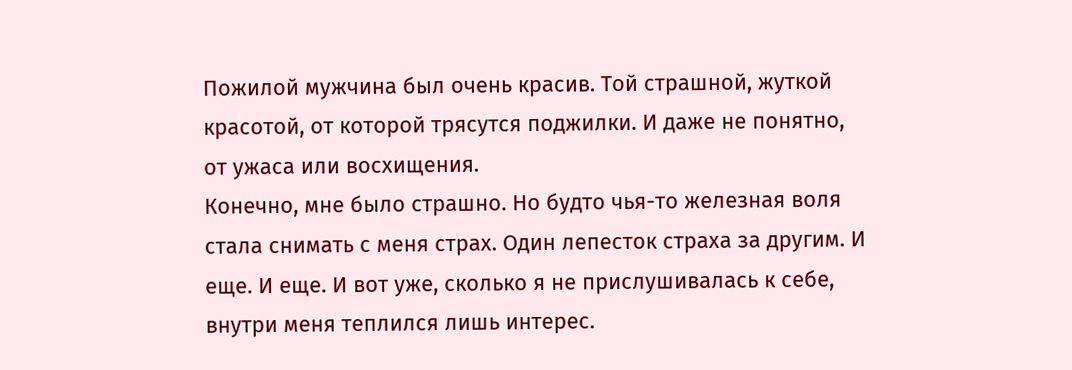Пожилой мужчина был очень красив. Той страшной, жуткой красотой, от которой трясутся поджилки. И даже не понятно, от ужаса или восхищения.
Конечно, мне было страшно. Но будто чья-то железная воля стала снимать с меня страх. Один лепесток страха за другим. И еще. И еще. И вот уже, сколько я не прислушивалась к себе, внутри меня теплился лишь интерес.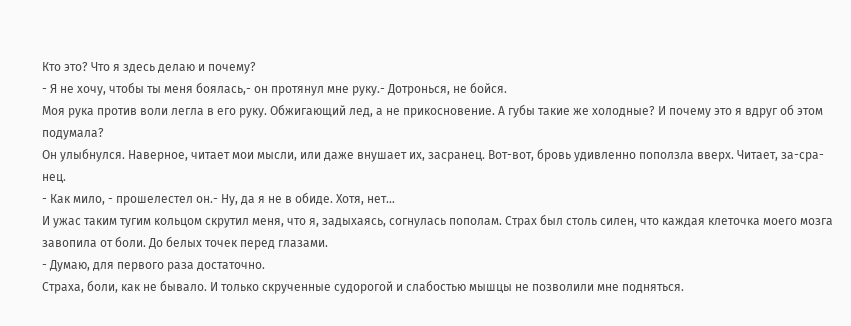Кто это? Что я здесь делаю и почему?
- Я не хочу, чтобы ты меня боялась,- он протянул мне руку.- Дотронься, не бойся.
Моя рука против воли легла в его руку. Обжигающий лед, а не прикосновение. А губы такие же холодные? И почему это я вдруг об этом подумала?
Он улыбнулся. Наверное, читает мои мысли, или даже внушает их, засранец. Вот-вот, бровь удивленно поползла вверх. Читает, за-сра-нец.
- Как мило, - прошелестел он.- Ну, да я не в обиде. Хотя, нет…
И ужас таким тугим кольцом скрутил меня, что я, задыхаясь, согнулась пополам. Страх был столь силен, что каждая клеточка моего мозга завопила от боли. До белых точек перед глазами.
- Думаю, для первого раза достаточно.
Страха, боли, как не бывало. И только скрученные судорогой и слабостью мышцы не позволили мне подняться.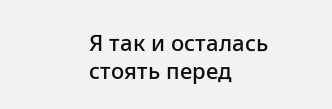Я так и осталась стоять перед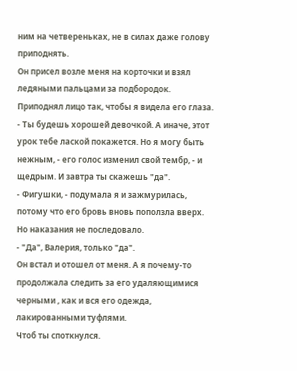ним на четвереньках, не в силах даже голову приподнять.
Он присел возле меня на корточки и взял ледяными пальцами за подбородок. Приподнял лицо так, чтобы я видела его глаза.
- Ты будешь хорошей девочкой. А иначе, этот урок тебе лаской покажется. Но я могу быть нежным, - его голос изменил свой тембр, - и щедрым. И завтра ты скажешь "да".
- Фигушки, - подумала я и зажмурилась, потому что его бровь вновь поползла вверх.
Но наказания не последовало.
- "Да", Валерия, только "да".
Он встал и отошел от меня. А я почему-то продолжала следить за его удаляющимися черными , как и вся его одежда, лакированными туфлями.
Чтоб ты споткнулся.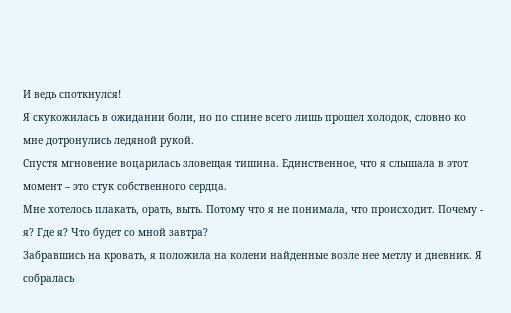И ведь споткнулся!
Я скукожилась в ожидании боли, но по спине всего лишь прошел холодок, словно ко мне дотронулись ледяной рукой.
Спустя мгновение воцарилась зловещая тишина. Единственное, что я слышала в этот момент – это стук собственного сердца.
Мне хотелось плакать, орать, выть. Потому что я не понимала, что происходит. Почему - я? Где я? Что будет со мной завтра?
Забравшись на кровать, я положила на колени найденные возле нее метлу и дневник. Я собралась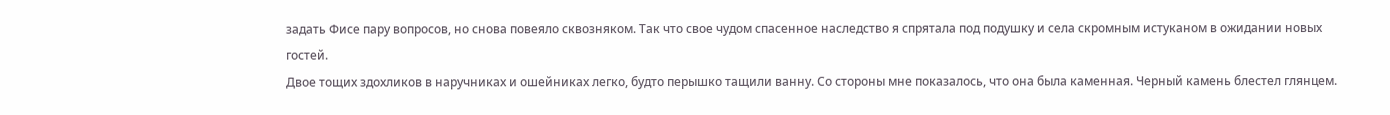задать Фисе пару вопросов, но снова повеяло сквозняком. Так что свое чудом спасенное наследство я спрятала под подушку и села скромным истуканом в ожидании новых гостей.
Двое тощих здохликов в наручниках и ошейниках легко, будто перышко тащили ванну. Со стороны мне показалось, что она была каменная. Черный камень блестел глянцем.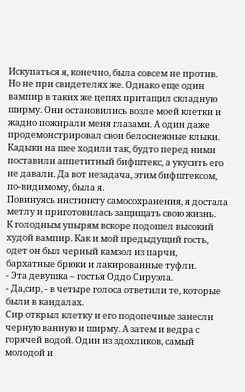Искупаться я, конечно, была совсем не против. Но не при свидетелях же. Однако еще один вампир в таких же цепях притащил складную ширму. Они остановились возле моей клетки и жадно пожирали меня глазами. А один даже продемонстрировал свои белоснежные клыки. Кадыки на шее ходили так, будто перед ними поставили аппетитный бифштекс, а укусить его не давали. Да вот незадача, этим бифштексом, по-видимому, была я.
Повинуясь инстинкту самосохранения, я достала метлу и приготовилась защищать свою жизнь.
К голодным упырям вскоре подошел высокий худой вампир. Как и мой предыдущий гость, одет он был черный камзол из парчи, бархатные брюки и лакированные туфли.
- Эта девушка – гостья Оддо Сируэла.
- Да,сир, - в четыре голоса ответили те, которые были в кандалах.
Сир открыл клетку и его подопечные занесли черную ванную и ширму. А затем и ведра с горячей водой. Один из здохликов, самый молодой и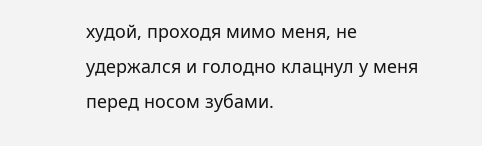худой, проходя мимо меня, не удержался и голодно клацнул у меня перед носом зубами.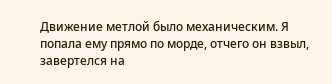Движение метлой было механическим. Я попала ему прямо по морде, отчего он взвыл, завертелся на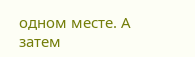одном месте. А затем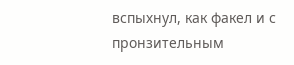вспыхнул, как факел и с пронзительным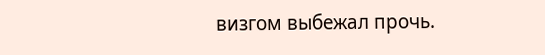визгом выбежал прочь.